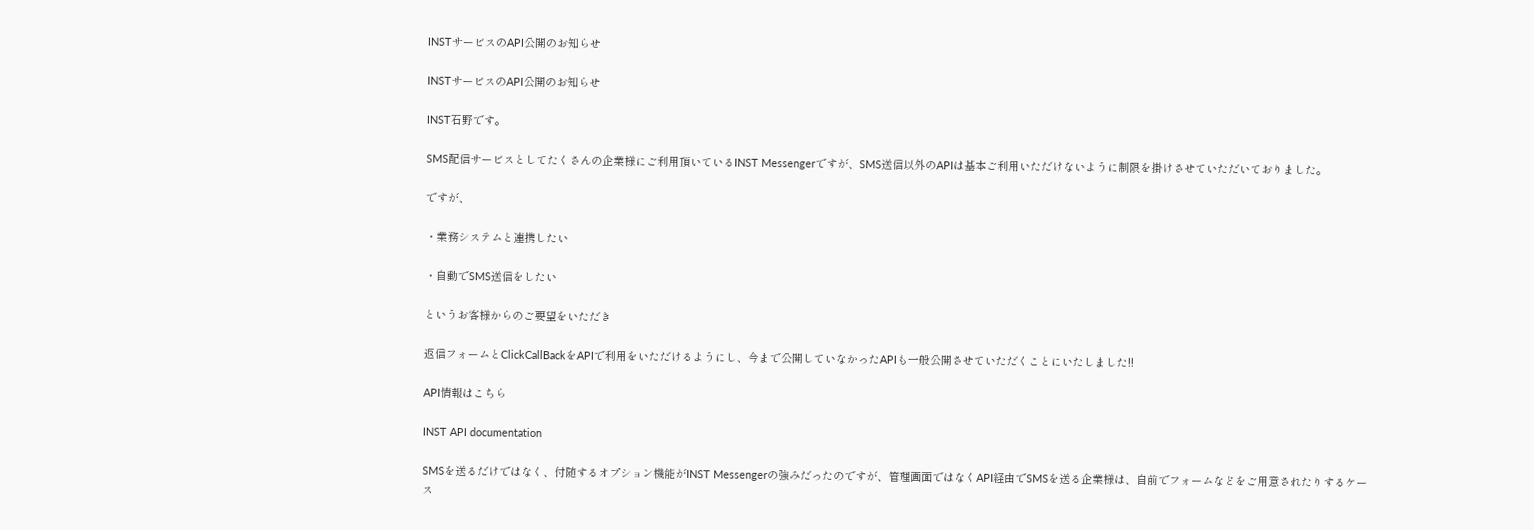INSTサービスのAPI公開のお知らせ

INSTサービスのAPI公開のお知らせ

INST石野です。

SMS配信サービスとしてたくさんの企業様にご利用頂いているINST Messengerですが、SMS送信以外のAPIは基本ご利用いただけないように制限を掛けさせていただいておりました。

ですが、

・業務システムと連携したい

・自動でSMS送信をしたい

というお客様からのご要望をいただき

返信フォームとClickCallBackをAPIで利用をいただけるようにし、今まで公開していなかったAPIも一般公開させていただくことにいたしました!!

API情報はこちら

INST API documentation

SMSを送るだけではなく、付随するオプション機能がINST Messengerの強みだったのですが、管理画面ではなくAPI経由でSMSを送る企業様は、自前でフォームなどをご用意されたりするケース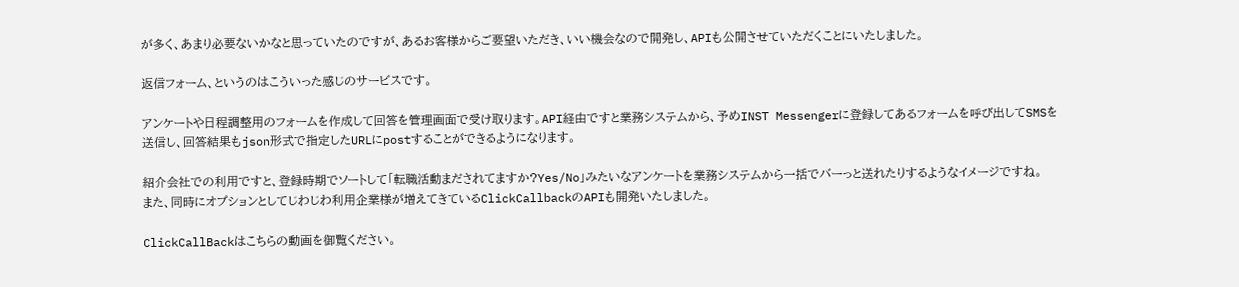が多く、あまり必要ないかなと思っていたのですが、あるお客様からご要望いただき、いい機会なので開発し、APIも公開させていただくことにいたしました。

返信フォーム、というのはこういった感じのサービスです。

アンケートや日程調整用のフォームを作成して回答を管理画面で受け取ります。API経由ですと業務システムから、予めINST Messengerに登録してあるフォームを呼び出してSMSを送信し、回答結果もjson形式で指定したURLにpostすることができるようになります。

紹介会社での利用ですと、登録時期でソートして「転職活動まだされてますか?Yes/No」みたいなアンケートを業務システムから一括でバーっと送れたりするようなイメージですね。
また、同時にオプションとしてじわじわ利用企業様が増えてきているClickCallbackのAPIも開発いたしました。

ClickCallBackはこちらの動画を御覧ください。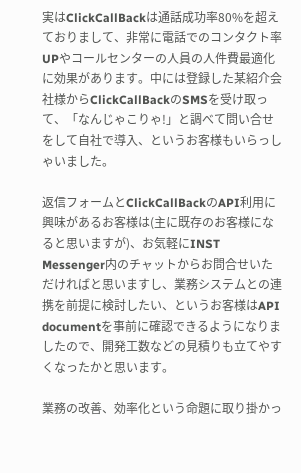実はClickCallBackは通話成功率80%を超えておりまして、非常に電話でのコンタクト率UPやコールセンターの人員の人件費最適化に効果があります。中には登録した某紹介会社様からClickCallBackのSMSを受け取って、「なんじゃこりゃ!」と調べて問い合せをして自社で導入、というお客様もいらっしゃいました。

返信フォームとClickCallBackのAPI利用に興味があるお客様は(主に既存のお客様になると思いますが)、お気軽にINST Messenger内のチャットからお問合せいただければと思いますし、業務システムとの連携を前提に検討したい、というお客様はAPI documentを事前に確認できるようになりましたので、開発工数などの見積りも立てやすくなったかと思います。

業務の改善、効率化という命題に取り掛かっ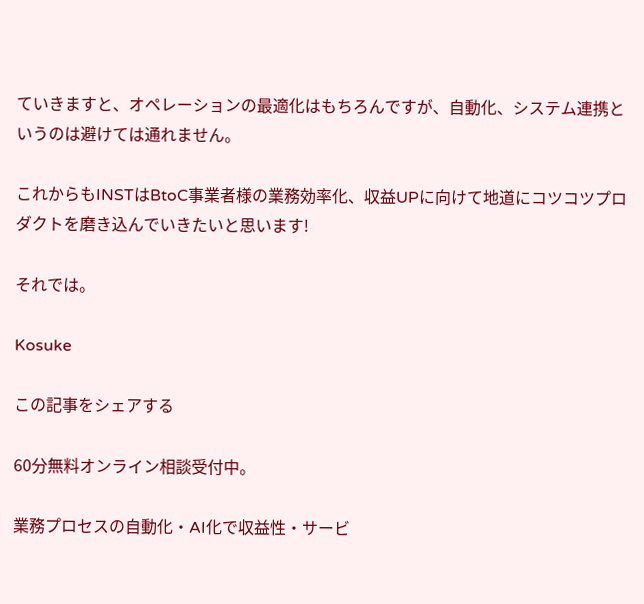ていきますと、オペレーションの最適化はもちろんですが、自動化、システム連携というのは避けては通れません。

これからもINSTはBtoC事業者様の業務効率化、収益UPに向けて地道にコツコツプロダクトを磨き込んでいきたいと思います!

それでは。

Kosuke

この記事をシェアする

60分無料オンライン相談受付中。

業務プロセスの自動化・AI化で収益性・サービ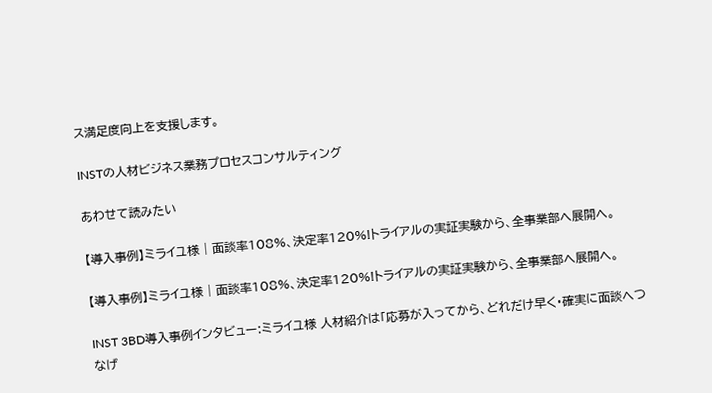ス満足度向上を支援します。

INSTの人材ビジネス業務プロセスコンサルティング

あわせて読みたい

【導入事例】ミライユ様 | 面談率108%、決定率120%!トライアルの実証実験から、全事業部へ展開へ。

【導入事例】ミライユ様 | 面談率108%、決定率120%!トライアルの実証実験から、全事業部へ展開へ。

INST 3BD導入事例インタビュー:ミライユ様 人材紹介は「応募が入ってから、どれだけ早く・確実に面談へつなげ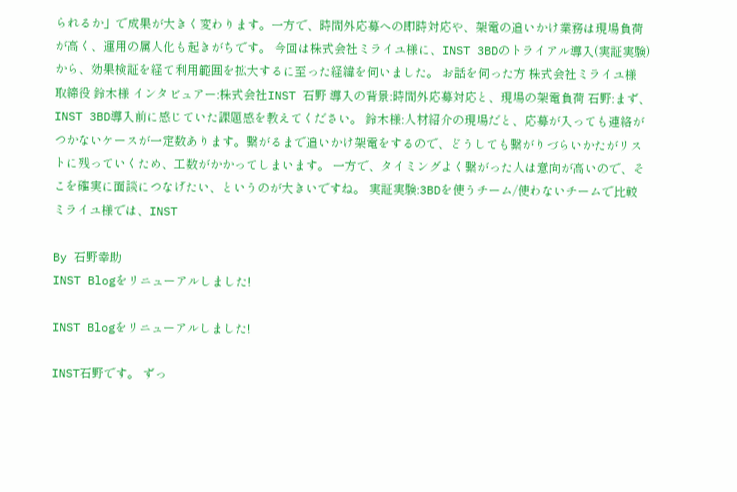られるか」で成果が大きく変わります。一方で、時間外応募への即時対応や、架電の追いかけ業務は現場負荷が高く、運用の属人化も起きがちです。 今回は株式会社ミライユ様に、INST 3BDのトライアル導入(実証実験)から、効果検証を経て利用範囲を拡大するに至った経緯を伺いました。 お話を伺った方 株式会社ミライユ様 取締役 鈴木様 インタビュアー:株式会社INST 石野 導入の背景:時間外応募対応と、現場の架電負荷 石野:まず、INST 3BD導入前に感じていた課題感を教えてください。 鈴木様:人材紹介の現場だと、応募が入っても連絡がつかないケースが一定数あります。繋がるまで追いかけ架電をするので、どうしても繋がりづらいかたがリストに残っていくため、工数がかかってしまいます。 一方で、タイミングよく繋がった人は意向が高いので、そこを確実に面談につなげたい、というのが大きいですね。 実証実験:3BDを使うチーム/使わないチームで比較 ミライユ様では、INST

By 石野幸助
INST Blogをリニューアルしました!

INST Blogをリニューアルしました!

INST石野です。 ずっ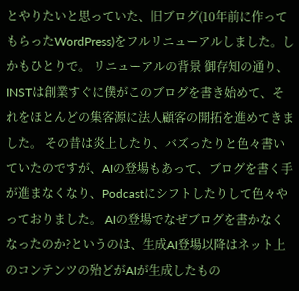とやりたいと思っていた、旧ブログ(10年前に作ってもらったWordPress)をフルリニューアルしました。しかもひとりで。 リニューアルの背景 御存知の通り、INSTは創業すぐに僕がこのブログを書き始めて、それをほとんどの集客源に法人顧客の開拓を進めてきました。 その昔は炎上したり、バズったりと色々書いていたのですが、AIの登場もあって、ブログを書く手が進まなくなり、Podcastにシフトしたりして色々やっておりました。 AIの登場でなぜブログを書かなくなったのか?というのは、生成AI登場以降はネット上のコンテンツの殆どがAIが生成したもの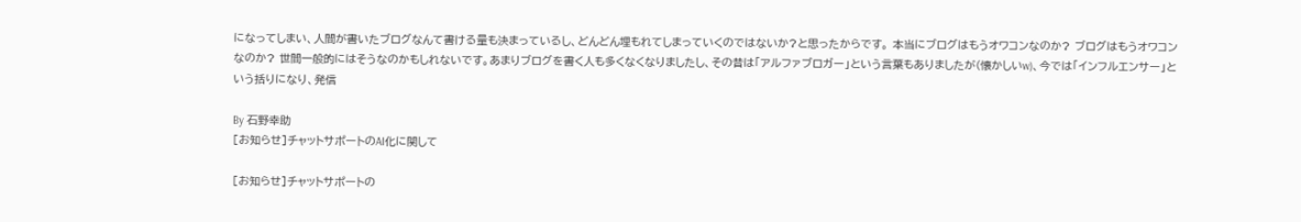になってしまい、人間が書いたブログなんて書ける量も決まっているし、どんどん埋もれてしまっていくのではないか?と思ったからです。 本当にブログはもうオワコンなのか? ブログはもうオワコンなのか? 世間一般的にはそうなのかもしれないです。あまりブログを書く人も多くなくなりましたし、その昔は「アルファブロガー」という言葉もありましたが(懐かしいw)、今では「インフルエンサー」という括りになり、発信

By 石野幸助
[お知らせ]チャットサポートのAI化に関して

[お知らせ]チャットサポートの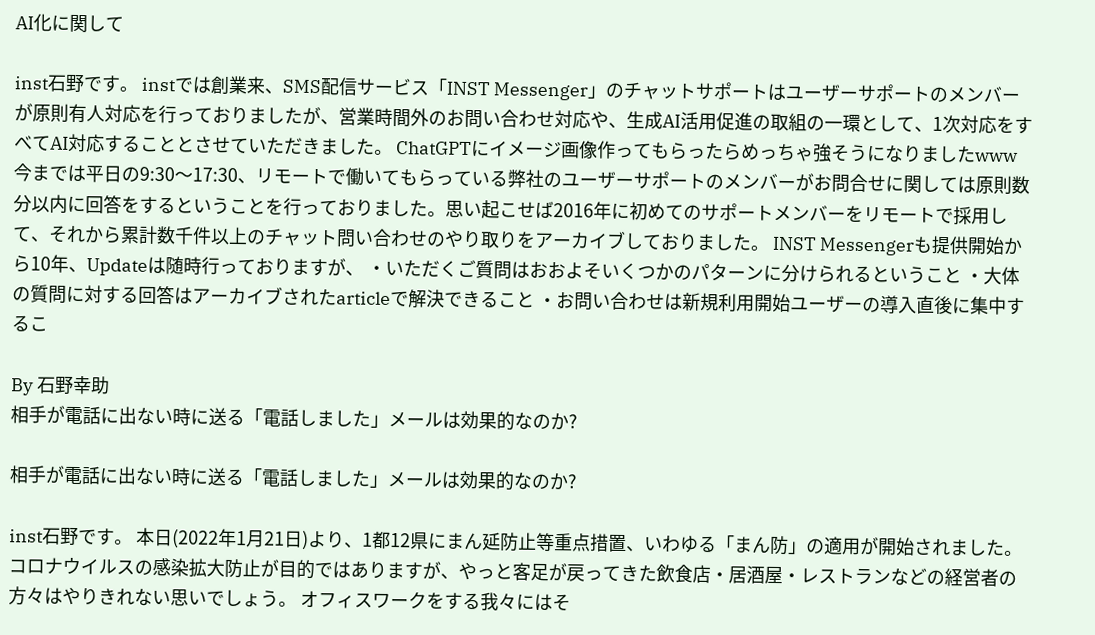AI化に関して

inst石野です。 instでは創業来、SMS配信サービス「INST Messenger」のチャットサポートはユーザーサポートのメンバーが原則有人対応を行っておりましたが、営業時間外のお問い合わせ対応や、生成AI活用促進の取組の一環として、1次対応をすべてAI対応することとさせていただきました。 ChatGPTにイメージ画像作ってもらったらめっちゃ強そうになりましたwww 今までは平日の9:30〜17:30、リモートで働いてもらっている弊社のユーザーサポートのメンバーがお問合せに関しては原則数分以内に回答をするということを行っておりました。思い起こせば2016年に初めてのサポートメンバーをリモートで採用して、それから累計数千件以上のチャット問い合わせのやり取りをアーカイブしておりました。 INST Messengerも提供開始から10年、Updateは随時行っておりますが、 ・いただくご質問はおおよそいくつかのパターンに分けられるということ ・大体の質問に対する回答はアーカイブされたarticleで解決できること ・お問い合わせは新規利用開始ユーザーの導入直後に集中するこ

By 石野幸助
相手が電話に出ない時に送る「電話しました」メールは効果的なのか?

相手が電話に出ない時に送る「電話しました」メールは効果的なのか?

inst石野です。 本日(2022年1月21日)より、1都12県にまん延防止等重点措置、いわゆる「まん防」の適用が開始されました。 コロナウイルスの感染拡大防止が目的ではありますが、やっと客足が戻ってきた飲食店・居酒屋・レストランなどの経営者の方々はやりきれない思いでしょう。 オフィスワークをする我々にはそ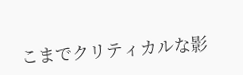こまでクリティカルな影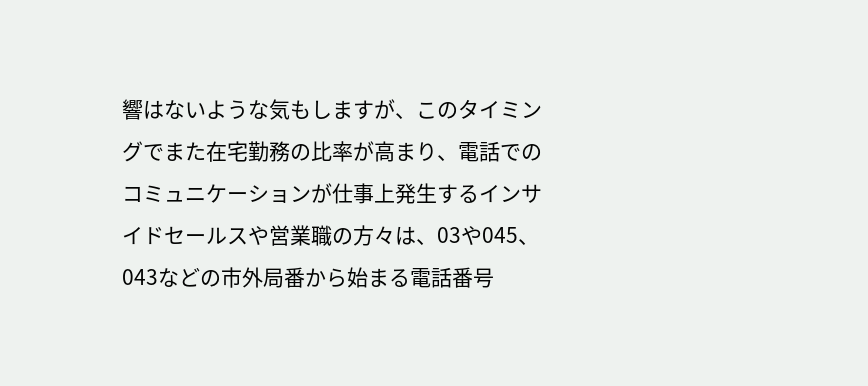響はないような気もしますが、このタイミングでまた在宅勤務の比率が高まり、電話でのコミュニケーションが仕事上発生するインサイドセールスや営業職の方々は、03や045、043などの市外局番から始まる電話番号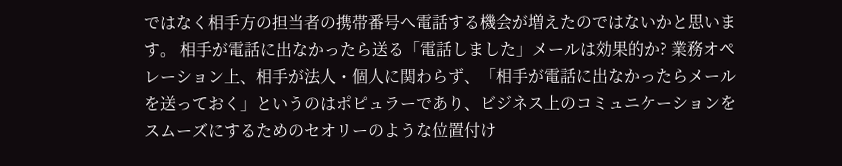ではなく相手方の担当者の携帯番号へ電話する機会が増えたのではないかと思います。 相手が電話に出なかったら送る「電話しました」メールは効果的か? 業務オペレーション上、相手が法人・個人に関わらず、「相手が電話に出なかったらメールを送っておく」というのはポピュラーであり、ビジネス上のコミュニケーションをスムーズにするためのセオリーのような位置付け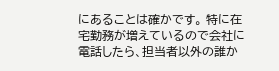にあることは確かです。 特に在宅勤務が増えているので会社に電話したら、担当者以外の誰か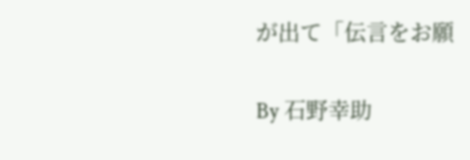が出て「伝言をお願

By 石野幸助